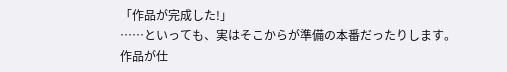「作品が完成した!」
……といっても、実はそこからが準備の本番だったりします。
作品が仕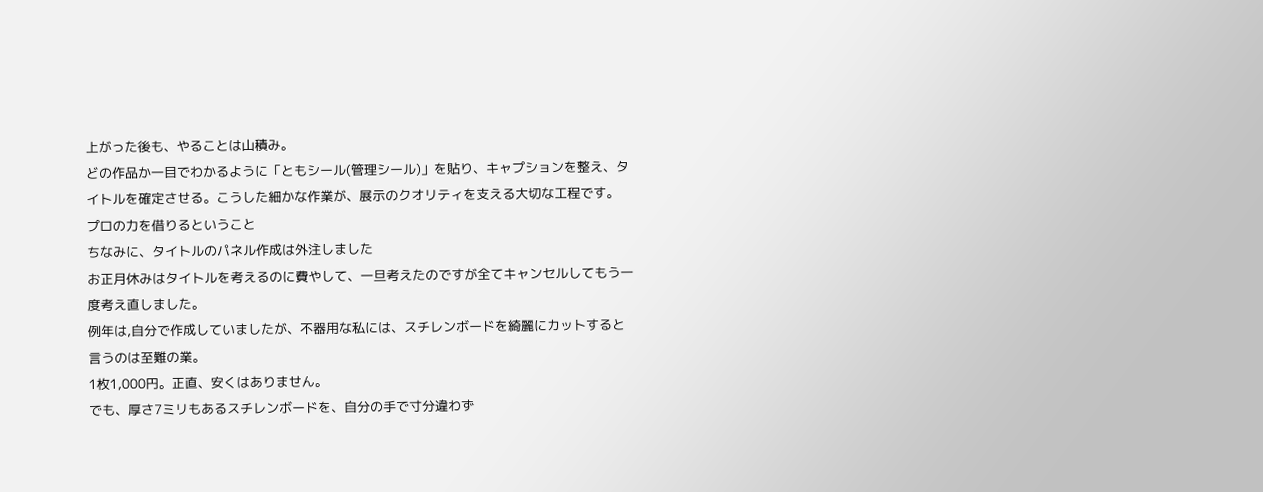上がった後も、やることは山積み。
どの作品か一目でわかるように「ともシール(管理シール)」を貼り、キャプションを整え、タイトルを確定させる。こうした細かな作業が、展示のクオリティを支える大切な工程です。
プロの力を借りるということ
ちなみに、タイトルのパネル作成は外注しました
お正月休みはタイトルを考えるのに費やして、一旦考えたのですが全てキャンセルしてもう一度考え直しました。
例年は,自分で作成していましたが、不器用な私には、スチレンボードを綺麗にカットすると言うのは至難の業。
1枚1,000円。正直、安くはありません。
でも、厚さ7ミリもあるスチレンボードを、自分の手で寸分違わず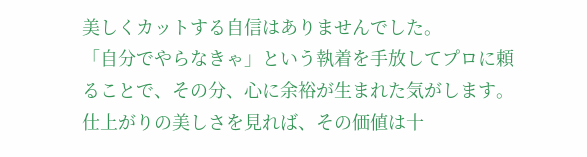美しくカットする自信はありませんでした。
「自分でやらなきゃ」という執着を手放してプロに頼ることで、その分、心に余裕が生まれた気がします。仕上がりの美しさを見れば、その価値は十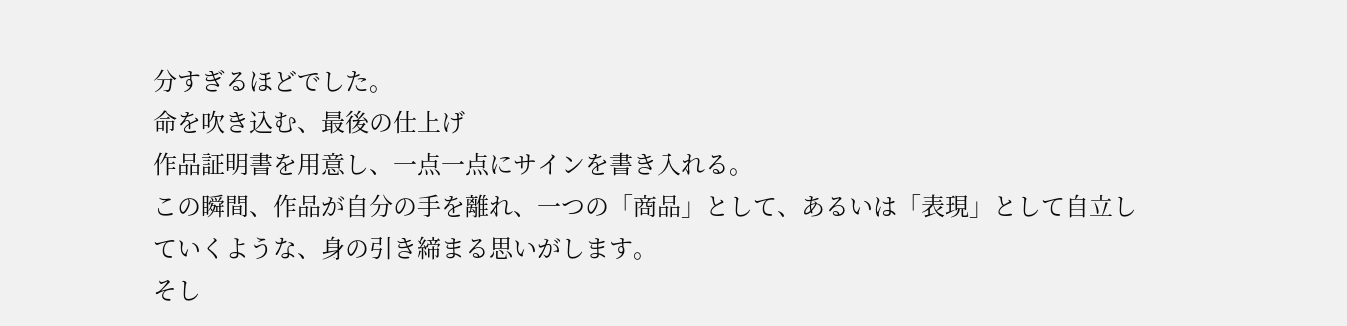分すぎるほどでした。
命を吹き込む、最後の仕上げ
作品証明書を用意し、一点一点にサインを書き入れる。
この瞬間、作品が自分の手を離れ、一つの「商品」として、あるいは「表現」として自立していくような、身の引き締まる思いがします。
そし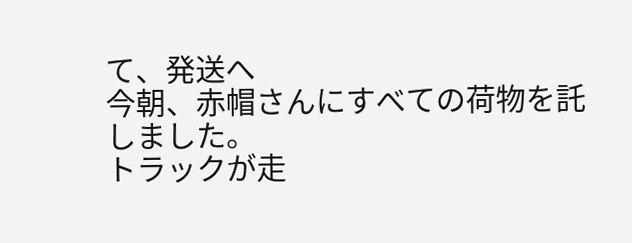て、発送へ
今朝、赤帽さんにすべての荷物を託しました。
トラックが走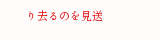り去るのを見送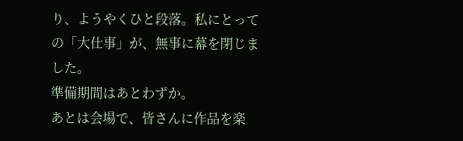り、ようやくひと段落。私にとっての「大仕事」が、無事に幕を閉じました。
準備期間はあとわずか。
あとは会場で、皆さんに作品を楽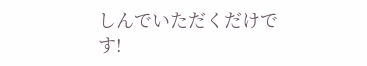しんでいただくだけです!